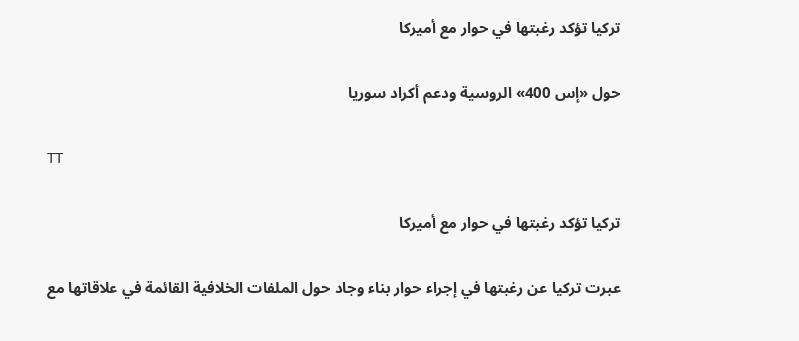تركيا تؤكد رغبتها في حوار مع أميركا

حول «إس 400» الروسية ودعم أكراد سوريا

TT

تركيا تؤكد رغبتها في حوار مع أميركا

عبرت تركيا عن رغبتها في إجراء حوار بناء وجاد حول الملفات الخلافية القائمة في علاقاتها مع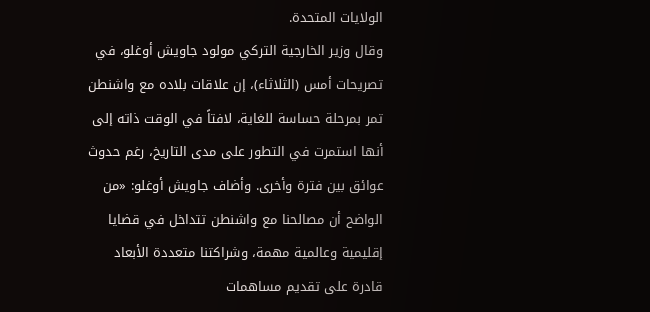الولايات المتحدة.
وقال وزير الخارجية التركي مولود جاويش أوغلو، في تصريحات أمس (الثلاثاء)، إن علاقات بلاده مع واشنطن تمر بمرحلة حساسة للغاية، لافتاً في الوقت ذاته إلى أنها استمرت في التطور على مدى التاريخ، رغم حدوث عوائق بين فترة وأخرى. وأضاف جاويش أوغلو: «من الواضح أن مصالحنا مع واشنطن تتداخل في قضايا إقليمية وعالمية مهمة، وشراكتنا متعددة الأبعاد قادرة على تقديم مساهمات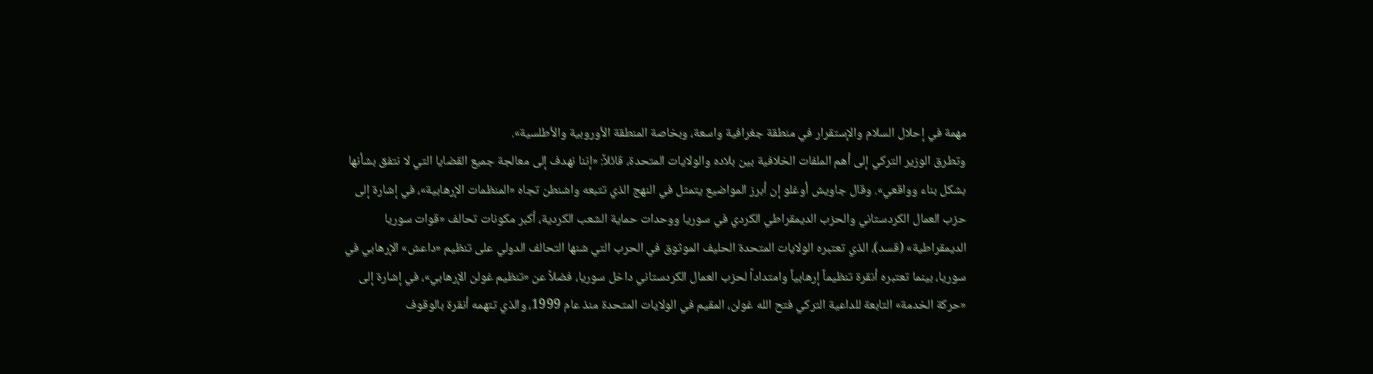مهمة في إحلال السلام والإستقرار في منطقة جغرافية واسعة، وبخاصة المنطقة الأوروبية والأطلسية».
وتطرق الوزير التركي إلى أهم الملفات الخلافية بين بلاده والولايات المتحدة، قائلاً: «إننا نهدف إلى معالجة جميع القضايا التي لا نتفق بشأنها بشكل بناء وواقعي». وقال جاويش أوغلو إن أبرز المواضيع يتمثل في النهج الذي تتبعه واشنطن تجاه «المنظمات الإرهابية»، في إشارة إلى حزب العمال الكردستاني والحزب الديمقراطي الكردي في سوريا ووحدات حماية الشعب الكردية، أكبر مكونات تحالف «قوات سوريا الديمقراطية» (قسد)، الذي تعتبره الولايات المتحدة الحليف الموثوق في الحرب التي شنها التحالف الدولي على تنظيم «داعش» الإرهابي في سوريا، بينما تعتبره أنقرة تنظيماً إرهابياً وامتداداً لحزب العمال الكردستاني داخل سوريا، فضلاً عن «تنظيم غولن الإرهابي»، في إشارة إلى «حركة الخدمة» التابعة للداعية التركي فتح الله غولن، المقيم في الولايات المتحدة منذ عام 1999، والذي تتهمه أنقرة بالوقوف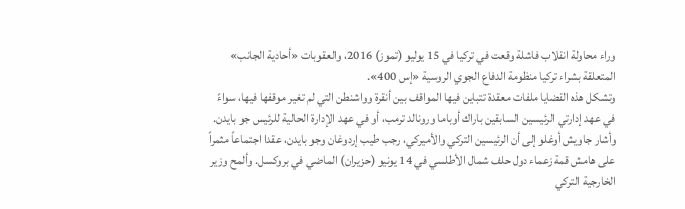وراء محاولة انقلاب فاشلة وقعت في تركيا في 15 يوليو (تموز) 2016، والعقوبات «أحادية الجانب» المتعلقة بشراء تركيا منظومة الدفاع الجوي الروسية «إس 400».
وتشكل هذه القضايا ملفات معقدة تتباين فيها المواقف بين أنقرة وواشنطن التي لم تغير موقفها فيها، سواءً في عهد إدارتي الرئيسين السابقين باراك أوباما ورونالد ترمب، أو في عهد الإدارة الحالية للرئيس جو بايدن.
وأشار جاويش أوغلو إلى أن الرئيسين التركي والأميركي، رجب طيب إردوغان وجو بايدن، عقدا اجتماعاً مثمراً على هامش قمة زعماء دول حلف شمال الأطلسي في 14 يونيو (حزيران) الماضي في بروكسل. وألمح وزير الخارجية التركي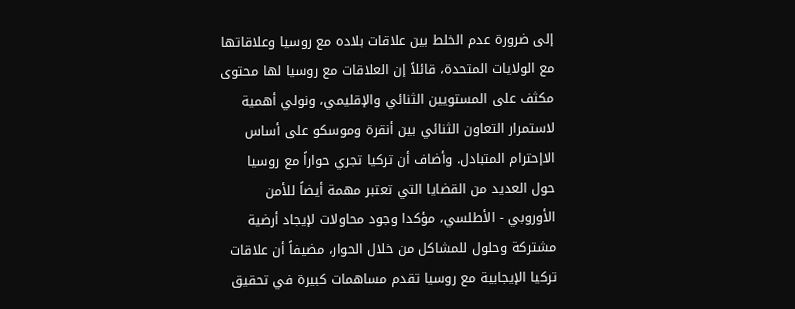إلى ضرورة عدم الخلط بين علاقات بلاده مع روسيا وعلاقاتها مع الولايات المتحدة، قائلاً إن العلاقات مع روسيا لها محتوى مكثف على المستويين الثنائي والإقليمي، ونولي أهمية لاستمرار التعاون الثنائي بين أنقرة وموسكو على أساس الاإحترام المتبادل. وأضاف أن تركيا تجري حواراً مع روسيا حول العديد من القضايا التي تعتبر مهمة أيضاً للأمن الأوروبي - الأطلسي، مؤكدا وجود محاولات لإيجاد أرضية مشتركة وحلول للمشاكل من خلال الحوار، مضيفاً أن علاقات تركيا الإيجابية مع روسيا تقدم مساهمات كبيرة في تحقيق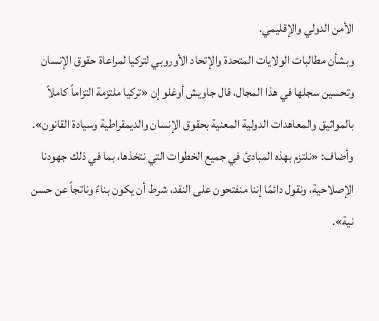الأمن الدولي والإقليمي.
وبشأن مطالبات الولايات المتحدة والإتحاد الأوروبي لتركيا لمراعاة حقوق الإنسان وتحسين سجلها في هذا المجال، قال جاويش أوغلو إن «تركيا ملتزمة التزاماً كاملاً بالمواثيق والمعاهدات الدولية المعنية بحقوق الإنسان والديمقراطية وسيادة القانون». وأضاف: «نلتزم بهذه المبادئ في جميع الخطوات التي نتخذها، بما في ذلك جهودنا الإصلاحية، ونقول دائمًا إننا منفتحون على النقد، شرط أن يكون بناءً وناتجاً عن حسن نية».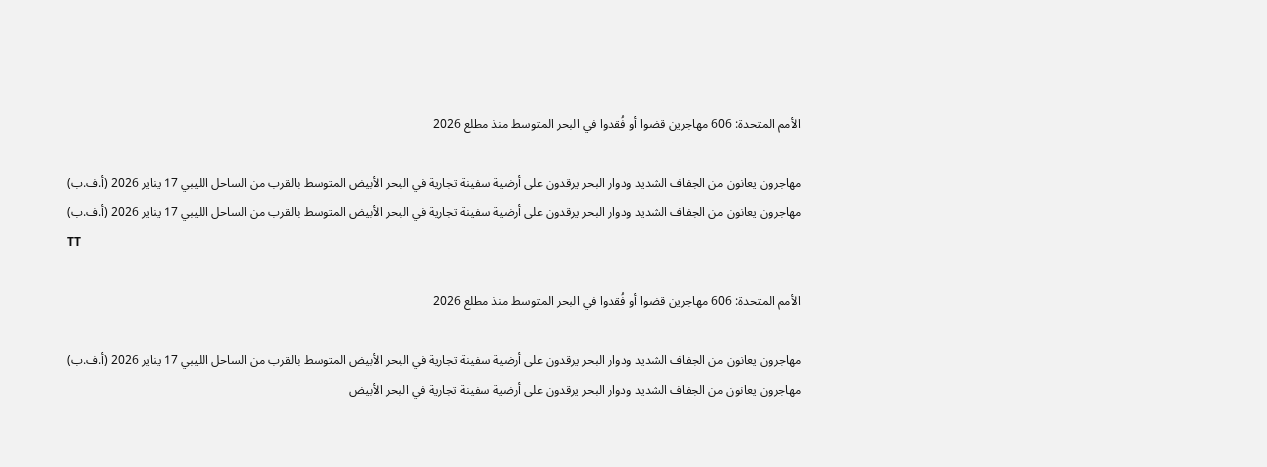الأمم المتحدة: 606 مهاجرين قضوا أو فُقدوا في البحر المتوسط منذ مطلع 2026

مهاجرون يعانون من الجفاف الشديد ودوار البحر يرقدون على أرضية سفينة تجارية في البحر الأبيض المتوسط بالقرب من الساحل الليبي 17 يناير 2026 (أ.ف.ب)
مهاجرون يعانون من الجفاف الشديد ودوار البحر يرقدون على أرضية سفينة تجارية في البحر الأبيض المتوسط بالقرب من الساحل الليبي 17 يناير 2026 (أ.ف.ب)
TT

الأمم المتحدة: 606 مهاجرين قضوا أو فُقدوا في البحر المتوسط منذ مطلع 2026

مهاجرون يعانون من الجفاف الشديد ودوار البحر يرقدون على أرضية سفينة تجارية في البحر الأبيض المتوسط بالقرب من الساحل الليبي 17 يناير 2026 (أ.ف.ب)
مهاجرون يعانون من الجفاف الشديد ودوار البحر يرقدون على أرضية سفينة تجارية في البحر الأبيض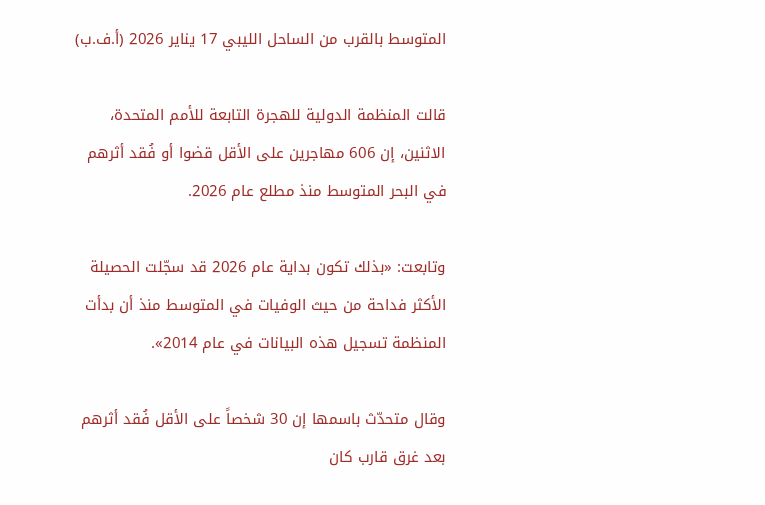المتوسط بالقرب من الساحل الليبي 17 يناير 2026 (أ.ف.ب)

قالت المنظمة الدولية للهجرة التابعة للأمم المتحدة، الاثنين، إن 606 مهاجرين على الأقل قضوا أو فُقد أثرهم في البحر المتوسط منذ مطلع عام 2026.

وتابعت: «بذلك تكون بداية عام 2026 قد سجّلت الحصيلة الأكثر فداحة من حيث الوفيات في المتوسط منذ أن بدأت المنظمة تسجيل هذه البيانات في عام 2014».

وقال متحدّث باسمها إن 30 شخصاً على الأقل فُقد أثرهم بعد غرق قارب كان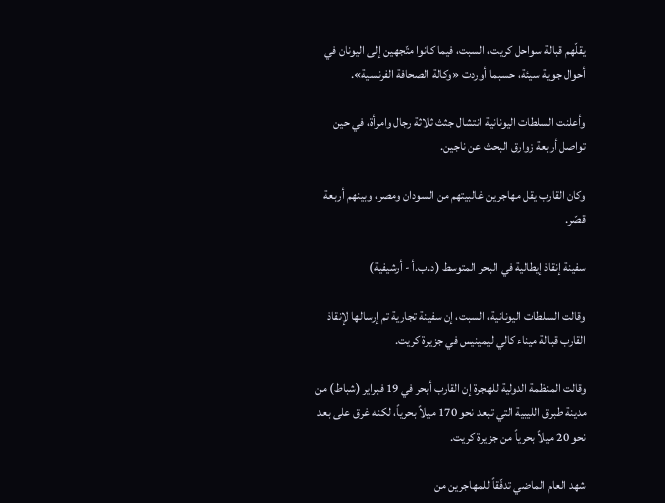يقلّهم قبالة سواحل كريت، السبت، فيما كانوا متّجهين إلى اليونان في أحوال جوية سيئة، حسبما أوردت «وكالة الصحافة الفرنسية».

وأعلنت السلطات اليونانية انتشال جثث ثلاثة رجال وامرأة، في حين تواصل أربعة زوارق البحث عن ناجين.

وكان القارب يقل مهاجرين غالبيتهم من السودان ومصر، وبينهم أربعة قصّر.

سفينة إنقاذ إيطالية في البحر المتوسط (د.ب.أ - أرشيفية)

وقالت السلطات اليونانية، السبت، إن سفينة تجارية تم إرسالها لإنقاذ القارب قبالة ميناء كالي ليمينيس في جزيرة كريت.

وقالت المنظمة الدولية للهجرة إن القارب أبحر في 19 فبراير (شباط) من مدينة طبرق الليبية التي تبعد نحو 170 ميلاً بحرياً، لكنه غرق على بعد نحو 20 ميلاً بحرياً من جزيرة كريت.

شهد العام الماضي تدفّقاً للمهاجرين من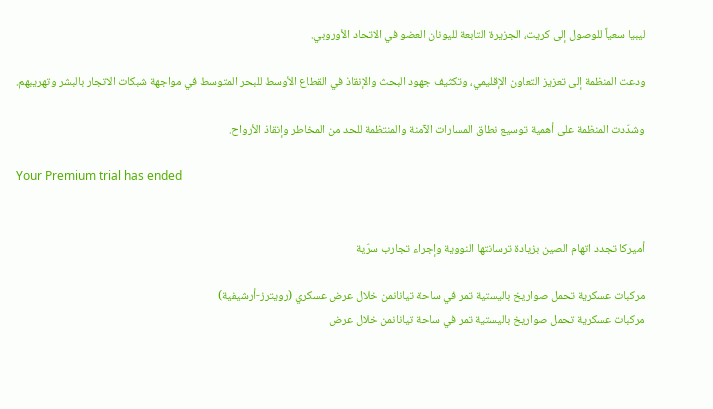ليبيا سعياً للوصول إلى كريت، الجزيرة التابعة لليونان العضو في الاتحاد الأوروبي.

ودعت المنظمة إلى تعزيز التعاون الإقليمي، وتكثيف جهود البحث والإنقاذ في القطاع الأوسط للبحر المتوسط في مواجهة شبكات الاتجار بالبشر وتهريبهم.

وشدّدت المنظمة على أهمية توسيع نطاق المسارات الآمنة والمنتظمة للحد من المخاطر وإنقاذ الأرواح.

Your Premium trial has ended


أميركا تجدد اتهام الصين بزيادة ترسانتها النووية وإجراء تجارب سرّية

مركبات عسكرية تحمل صواريخ باليستية تمر في ساحة تيانانمن خلال عرض عسكري (رويترز-أرشيفية)
مركبات عسكرية تحمل صواريخ باليستية تمر في ساحة تيانانمن خلال عرض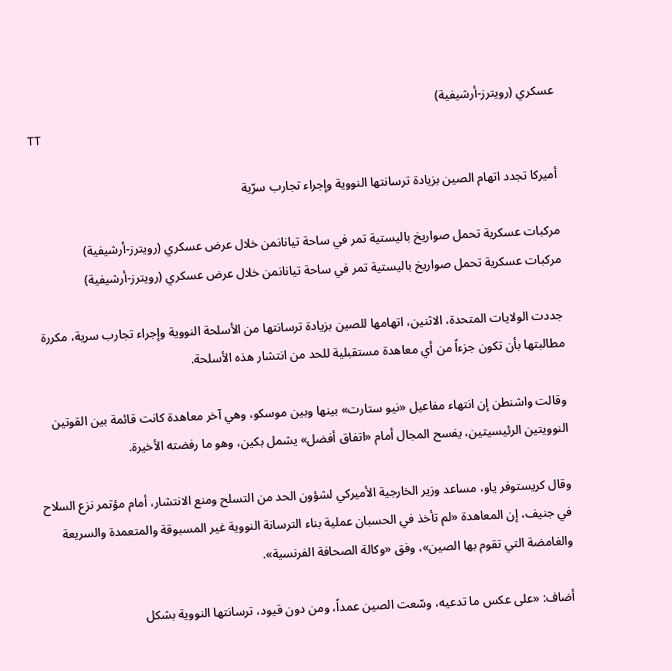عسكري (رويترز-أرشيفية)
TT

أميركا تجدد اتهام الصين بزيادة ترسانتها النووية وإجراء تجارب سرّية

مركبات عسكرية تحمل صواريخ باليستية تمر في ساحة تيانانمن خلال عرض عسكري (رويترز-أرشيفية)
مركبات عسكرية تحمل صواريخ باليستية تمر في ساحة تيانانمن خلال عرض عسكري (رويترز-أرشيفية)

جددت الولايات المتحدة، الاثنين، اتهامها للصين بزيادة ترسانتها من الأسلحة النووية وإجراء تجارب سرية، مكررة مطالبتها بأن تكون جزءاً من أي معاهدة مستقبلية للحد من انتشار هذه الأسلحة.

وقالت واشنطن إن انتهاء مفاعيل «نيو ستارت» بينها وبين موسكو، وهي آخر معاهدة كانت قائمة بين القوتين النوويتين الرئيسيتين، يفسح المجال أمام «اتفاق أفضل» يشمل بكين، وهو ما رفضته الأخيرة.

وقال كريستوفر ياو، مساعد وزير الخارجية الأميركي لشؤون الحد من التسلح ومنع الانتشار، أمام مؤتمر نزع السلاح في جنيف، إن المعاهدة «لم تأخذ في الحسبان عملية بناء الترسانة النووية غير المسبوقة والمتعمدة والسريعة والغامضة التي تقوم بها الصين»، وفق «وكالة الصحافة الفرنسية».

أضاف: «على عكس ما تدعيه، وسّعت الصين عمداً، ومن دون قيود، ترسانتها النووية بشكل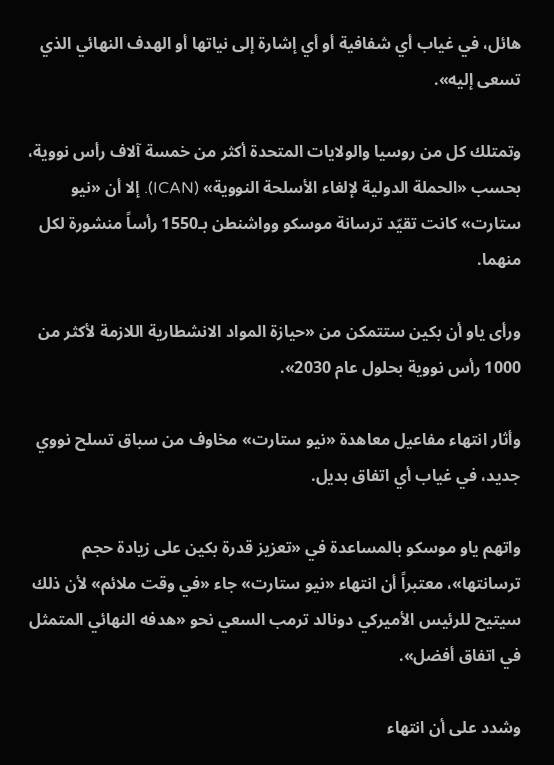هائل، في غياب أي شفافية أو أي إشارة إلى نياتها أو الهدف النهائي الذي تسعى إليه».

وتمتلك كل من روسيا والولايات المتحدة أكثر من خمسة آلاف رأس نووية، بحسب «الحملة الدولية لإلغاء الأسلحة النووية» (ICAN). إلا أن «نيو ستارت» كانت تقيّد ترسانة موسكو وواشنطن بـ1550 رأساً منشورة لكل منهما.

ورأى ياو أن بكين ستتمكن من «حيازة المواد الانشطارية اللازمة لأكثر من 1000 رأس نووية بحلول عام 2030».

وأثار انتهاء مفاعيل معاهدة «نيو ستارت» مخاوف من سباق تسلح نووي جديد، في غياب أي اتفاق بديل.

واتهم ياو موسكو بالمساعدة في «تعزيز قدرة بكين على زيادة حجم ترسانتها»، معتبراً أن انتهاء «نيو ستارت» جاء «في وقت ملائم» لأن ذلك سيتيح للرئيس الأميركي دونالد ترمب السعي نحو «هدفه النهائي المتمثل في اتفاق أفضل».

وشدد على أن انتهاء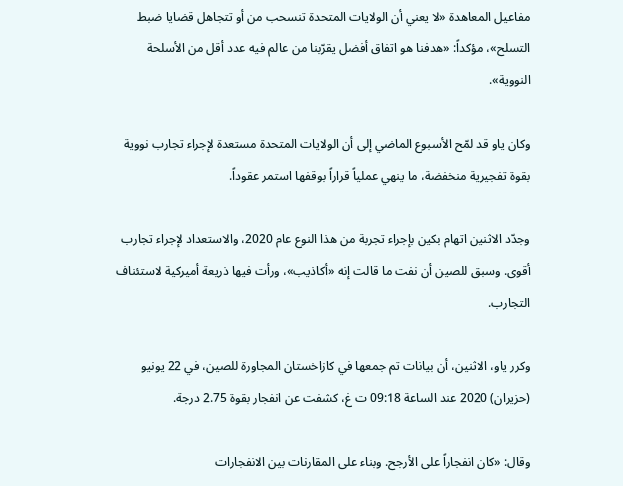مفاعيل المعاهدة «لا يعني أن الولايات المتحدة تنسحب من أو تتجاهل قضايا ضبط التسلح»، مؤكداً: «هدفنا هو اتفاق أفضل يقرّبنا من عالم فيه عدد أقل من الأسلحة النووية».

وكان ياو قد لمّح الأسبوع الماضي إلى أن الولايات المتحدة مستعدة لإجراء تجارب نووية بقوة تفجيرية منخفضة، ما ينهي عملياً قراراً بوقفها استمر عقوداً.

وجدّد الاثنين اتهام بكين بإجراء تجربة من هذا النوع عام 2020، والاستعداد لإجراء تجارب أقوى. وسبق للصين أن نفت ما قالت إنه «أكاذيب»، ورأت فيها ذريعة أميركية لاستئناف التجارب.

وكرر ياو، الاثنين، أن بيانات تم جمعها في كازاخستان المجاورة للصين، في 22 يونيو (حزيران) 2020 عند الساعة 09:18 ت غ، كشفت عن انفجار بقوة 2.75 درجة.

وقال: «كان انفجاراً على الأرجح. وبناء على المقارنات بين الانفجارات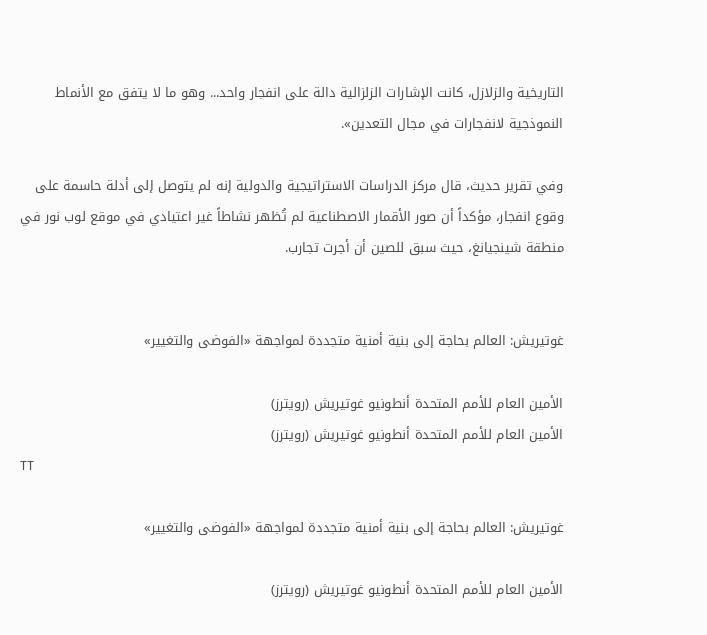التاريخية والزلازل، كانت الإشارات الزلزالية دالة على انفجار واحد... وهو ما لا يتفق مع الأنماط النموذجية لانفجارات في مجال التعدين».

وفي تقرير حديث، قال مركز الدراسات الاستراتيجية والدولية إنه لم يتوصل إلى أدلة حاسمة على وقوع انفجار، مؤكداً أن صور الأقمار الاصطناعية لم تُظهر نشاطاً غير اعتيادي في موقع لوب نور في منطقة شينجيانغ، حيث سبق للصين أن أجرت تجارب.


غوتيريش: العالم بحاجة إلى بنية أمنية متجددة لمواجهة «الفوضى والتغيير»

الأمين العام للأمم المتحدة أنطونيو غوتيريش (رويترز)
الأمين العام للأمم المتحدة أنطونيو غوتيريش (رويترز)
TT

غوتيريش: العالم بحاجة إلى بنية أمنية متجددة لمواجهة «الفوضى والتغيير»

الأمين العام للأمم المتحدة أنطونيو غوتيريش (رويترز)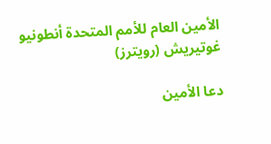الأمين العام للأمم المتحدة أنطونيو غوتيريش (رويترز)

دعا الأمين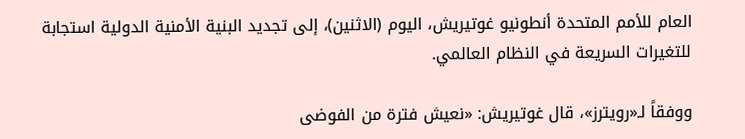العام للأمم المتحدة أنطونيو غوتيريش، اليوم (الاثنين)، إلى تجديد ‌البنية الأمنية الدولية ‌استجابة للتغيرات ‌السريعة في النظام العالمي.

ووفقاً لـ«رويترز»، قال غوتيريش: «نعيش فترة من الفوضى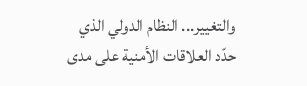والتغيير... النظام الدولي الذي حدّد ‌العلاقات ‌الأمنية على ‌مدى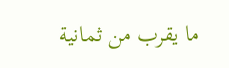ما ‌يقرب من ثمانية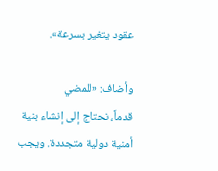عقود يتغير بسرعة».

وأضاف: «للمضي قدماً، ‌نحتاج إلى إنشاء بنية أمنية دولية متجددة. ويجب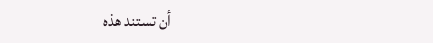أن تستند هذه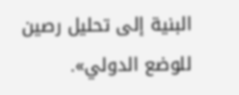البنية إلى تحليل رصين للوضع الدولي».